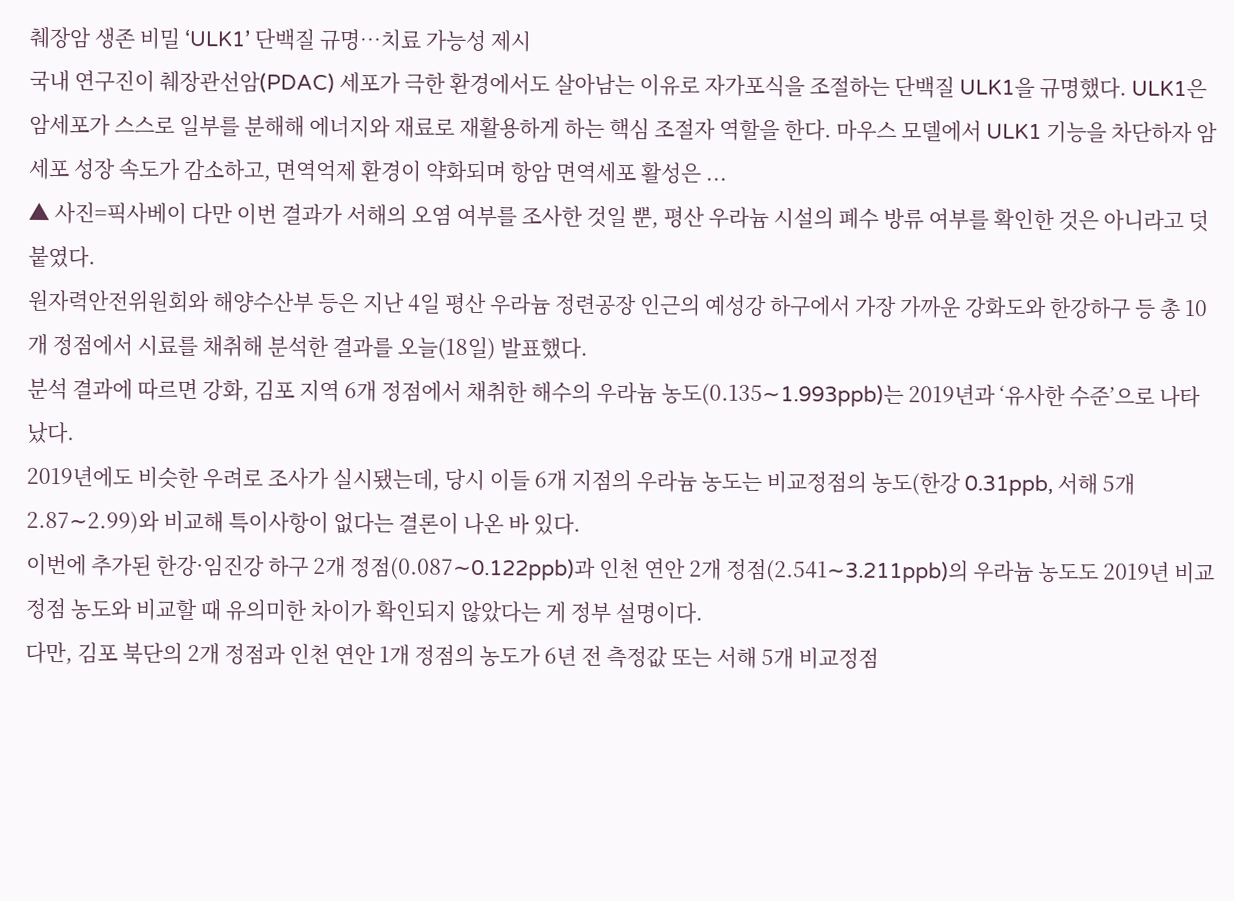췌장암 생존 비밀 ‘ULK1’ 단백질 규명…치료 가능성 제시
국내 연구진이 췌장관선암(PDAC) 세포가 극한 환경에서도 살아남는 이유로 자가포식을 조절하는 단백질 ULK1을 규명했다. ULK1은 암세포가 스스로 일부를 분해해 에너지와 재료로 재활용하게 하는 핵심 조절자 역할을 한다. 마우스 모델에서 ULK1 기능을 차단하자 암세포 성장 속도가 감소하고, 면역억제 환경이 약화되며 항암 면역세포 활성은 ...
▲ 사진=픽사베이 다만 이번 결과가 서해의 오염 여부를 조사한 것일 뿐, 평산 우라늄 시설의 폐수 방류 여부를 확인한 것은 아니라고 덧붙였다.
원자력안전위원회와 해양수산부 등은 지난 4일 평산 우라늄 정련공장 인근의 예성강 하구에서 가장 가까운 강화도와 한강하구 등 총 10개 정점에서 시료를 채취해 분석한 결과를 오늘(18일) 발표했다.
분석 결과에 따르면 강화, 김포 지역 6개 정점에서 채취한 해수의 우라늄 농도(0.135∼1.993ppb)는 2019년과 ‘유사한 수준’으로 나타났다.
2019년에도 비슷한 우려로 조사가 실시됐는데, 당시 이들 6개 지점의 우라늄 농도는 비교정점의 농도(한강 0.31ppb, 서해 5개 2.87∼2.99)와 비교해 특이사항이 없다는 결론이 나온 바 있다.
이번에 추가된 한강·임진강 하구 2개 정점(0.087∼0.122ppb)과 인천 연안 2개 정점(2.541∼3.211ppb)의 우라늄 농도도 2019년 비교정점 농도와 비교할 때 유의미한 차이가 확인되지 않았다는 게 정부 설명이다.
다만, 김포 북단의 2개 정점과 인천 연안 1개 정점의 농도가 6년 전 측정값 또는 서해 5개 비교정점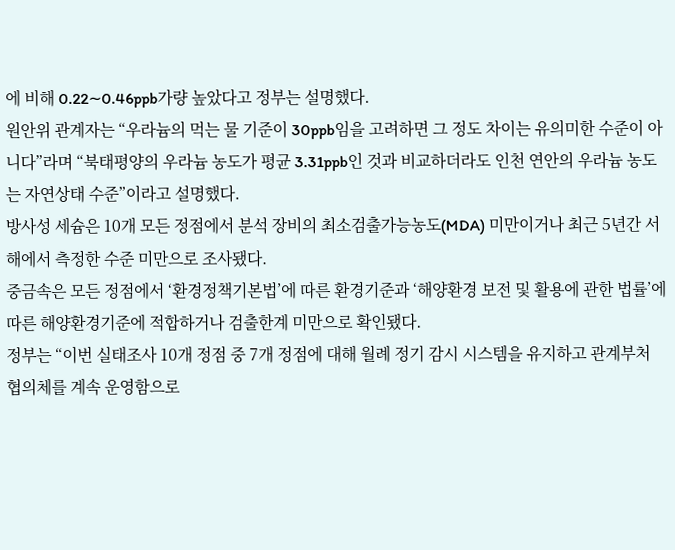에 비해 0.22∼0.46ppb가량 높았다고 정부는 설명했다.
원안위 관계자는 “우라늄의 먹는 물 기준이 30ppb임을 고려하면 그 정도 차이는 유의미한 수준이 아니다”라며 “북태평양의 우라늄 농도가 평균 3.31ppb인 것과 비교하더라도 인천 연안의 우라늄 농도는 자연상태 수준”이라고 설명했다.
방사성 세슘은 10개 모든 정점에서 분석 장비의 최소검출가능농도(MDA) 미만이거나 최근 5년간 서해에서 측정한 수준 미만으로 조사됐다.
중금속은 모든 정점에서 ‘환경정책기본법’에 따른 환경기준과 ‘해양환경 보전 및 활용에 관한 법률’에 따른 해양환경기준에 적합하거나 검출한계 미만으로 확인됐다.
정부는 “이번 실태조사 10개 정점 중 7개 정점에 대해 월례 정기 감시 시스템을 유지하고 관계부처 협의체를 계속 운영함으로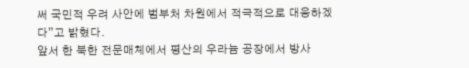써 국민적 우려 사안에 범부처 차원에서 적극적으로 대응하겠다”고 밝혔다.
앞서 한 북한 전문매체에서 평산의 우라늄 공장에서 방사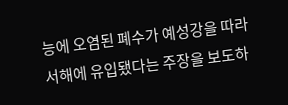능에 오염된 폐수가 예성강을 따라 서해에 유입됐다는 주장을 보도하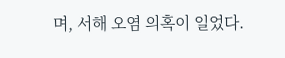며, 서해 오염 의혹이 일었다.